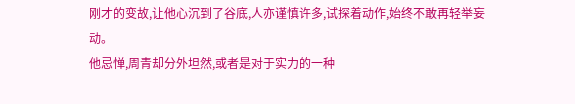刚才的变故,让他心沉到了谷底,人亦谨慎许多,试探着动作,始终不敢再轻举妄动。
他忌惮,周青却分外坦然,或者是对于实力的一种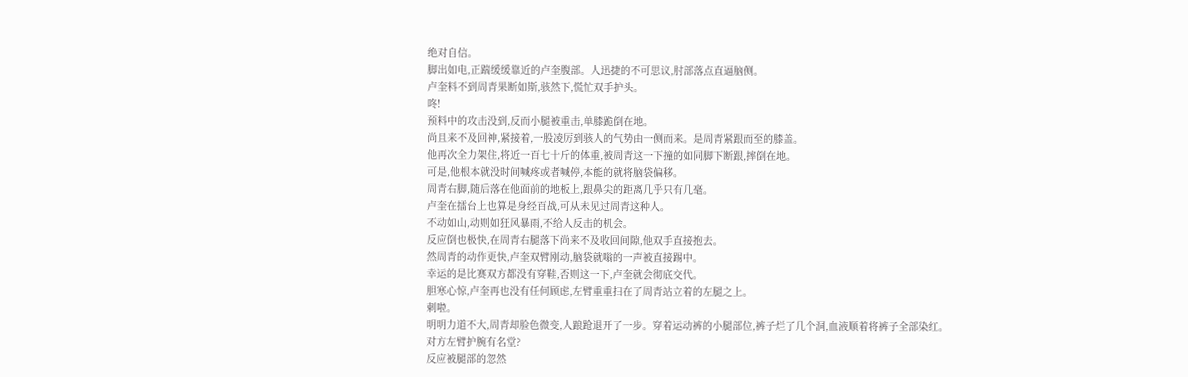绝对自信。
脚出如电,正踹缓缓靠近的卢奎腹部。人迅捷的不可思议,肘部落点直逼脑侧。
卢奎料不到周青果断如斯,骇然下,慌忙双手护头。
咚!
预料中的攻击没到,反而小腿被重击,单膝跪倒在地。
尚且来不及回神,紧接着,一股凌厉到骇人的气势由一侧而来。是周青紧跟而至的膝盖。
他再次全力架住,将近一百七十斤的体重,被周青这一下撞的如同脚下断跟,摔倒在地。
可是,他根本就没时间喊疼或者喊停,本能的就将脑袋偏移。
周青右脚,随后落在他面前的地板上,跟鼻尖的距离几乎只有几毫。
卢奎在擂台上也算是身经百战,可从未见过周青这种人。
不动如山,动则如狂风暴雨,不给人反击的机会。
反应倒也极快,在周青右腿落下尚来不及收回间隙,他双手直接抱去。
然周青的动作更快,卢奎双臂刚动,脑袋就嗡的一声被直接踢中。
幸运的是比赛双方都没有穿鞋,否则这一下,卢奎就会彻底交代。
胆寒心惊,卢奎再也没有任何顾虑,左臂重重扫在了周青站立着的左腿之上。
刺啦。
明明力道不大,周青却脸色微变,人踉跄退开了一步。穿着运动裤的小腿部位,裤子烂了几个洞,血液顺着将裤子全部染红。
对方左臂护腕有名堂?
反应被腿部的忽然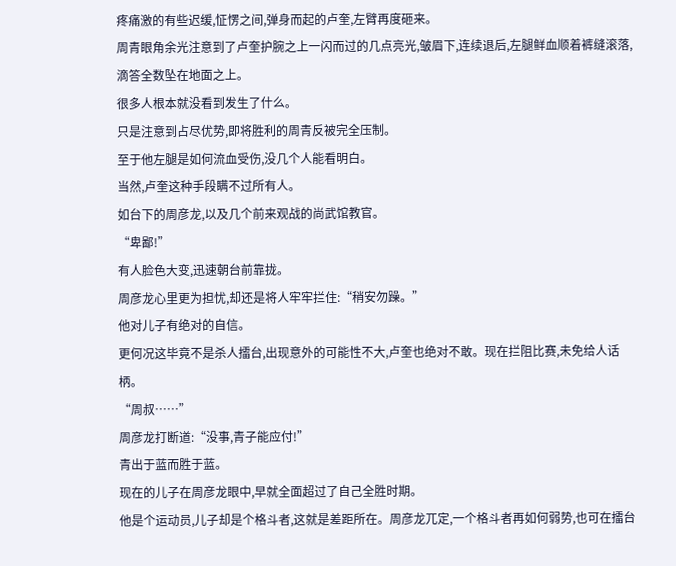疼痛激的有些迟缓,怔愣之间,弹身而起的卢奎,左臂再度砸来。
周青眼角余光注意到了卢奎护腕之上一闪而过的几点亮光,皱眉下,连续退后,左腿鲜血顺着裤缝滚落,滴答全数坠在地面之上。
很多人根本就没看到发生了什么。
只是注意到占尽优势,即将胜利的周青反被完全压制。
至于他左腿是如何流血受伤,没几个人能看明白。
当然,卢奎这种手段瞒不过所有人。
如台下的周彦龙,以及几个前来观战的尚武馆教官。
“卑鄙!”
有人脸色大变,迅速朝台前靠拢。
周彦龙心里更为担忧,却还是将人牢牢拦住:“稍安勿躁。”
他对儿子有绝对的自信。
更何况这毕竟不是杀人擂台,出现意外的可能性不大,卢奎也绝对不敢。现在拦阻比赛,未免给人话柄。
“周叔……”
周彦龙打断道:“没事,青子能应付!”
青出于蓝而胜于蓝。
现在的儿子在周彦龙眼中,早就全面超过了自己全胜时期。
他是个运动员,儿子却是个格斗者,这就是差距所在。周彦龙兀定,一个格斗者再如何弱势,也可在擂台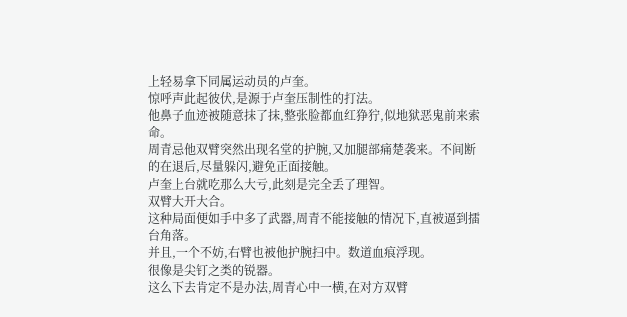上轻易拿下同属运动员的卢奎。
惊呼声此起彼伏,是源于卢奎压制性的打法。
他鼻子血迹被随意抹了抹,整张脸都血红狰狞,似地狱恶鬼前来索命。
周青忌他双臂突然出现名堂的护腕,又加腿部痛楚袭来。不间断的在退后,尽量躲闪,避免正面接触。
卢奎上台就吃那么大亏,此刻是完全丢了理智。
双臂大开大合。
这种局面便如手中多了武器,周青不能接触的情况下,直被逼到擂台角落。
并且,一个不妨,右臂也被他护腕扫中。数道血痕浮现。
很像是尖钉之类的锐器。
这么下去肯定不是办法,周青心中一横,在对方双臂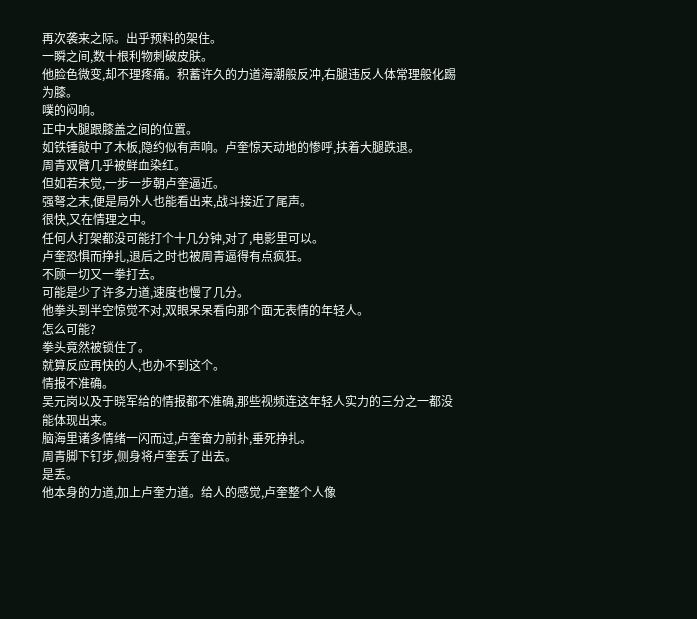再次袭来之际。出乎预料的架住。
一瞬之间,数十根利物刺破皮肤。
他脸色微变,却不理疼痛。积蓄许久的力道海潮般反冲,右腿违反人体常理般化踢为膝。
噗的闷响。
正中大腿跟膝盖之间的位置。
如铁锤敲中了木板,隐约似有声响。卢奎惊天动地的惨呼,扶着大腿跌退。
周青双臂几乎被鲜血染红。
但如若未觉,一步一步朝卢奎逼近。
强弩之末,便是局外人也能看出来,战斗接近了尾声。
很快,又在情理之中。
任何人打架都没可能打个十几分钟,对了,电影里可以。
卢奎恐惧而挣扎,退后之时也被周青逼得有点疯狂。
不顾一切又一拳打去。
可能是少了许多力道,速度也慢了几分。
他拳头到半空惊觉不对,双眼呆呆看向那个面无表情的年轻人。
怎么可能?
拳头竟然被锁住了。
就算反应再快的人,也办不到这个。
情报不准确。
吴元岗以及于晓军给的情报都不准确,那些视频连这年轻人实力的三分之一都没能体现出来。
脑海里诸多情绪一闪而过,卢奎奋力前扑,垂死挣扎。
周青脚下钉步,侧身将卢奎丢了出去。
是丢。
他本身的力道,加上卢奎力道。给人的感觉,卢奎整个人像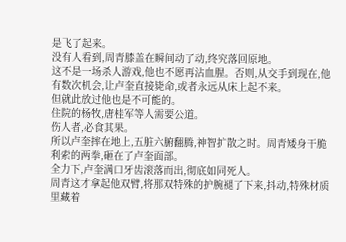是飞了起来。
没有人看到,周青膝盖在瞬间动了动,终究落回原地。
这不是一场杀人游戏,他也不愿再沾血腥。否则,从交手到现在,他有数次机会,让卢奎直接毙命,或者永远从床上起不来。
但就此放过他也是不可能的。
住院的杨牧,唐桂军等人需要公道。
伤人者,必食其果。
所以卢奎摔在地上,五脏六腑翻腾,神智扩散之时。周青矮身干脆利索的两拳,砸在了卢奎面部。
全力下,卢奎满口牙齿滚落而出,彻底如同死人。
周青这才拿起他双臂,将那双特殊的护腕褪了下来,抖动,特殊材质里藏着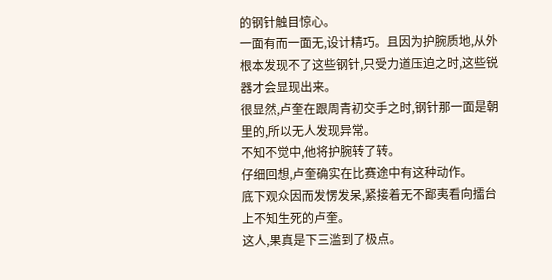的钢针触目惊心。
一面有而一面无,设计精巧。且因为护腕质地,从外根本发现不了这些钢针,只受力道压迫之时,这些锐器才会显现出来。
很显然,卢奎在跟周青初交手之时,钢针那一面是朝里的,所以无人发现异常。
不知不觉中,他将护腕转了转。
仔细回想,卢奎确实在比赛途中有这种动作。
底下观众因而发愣发呆,紧接着无不鄙夷看向擂台上不知生死的卢奎。
这人,果真是下三滥到了极点。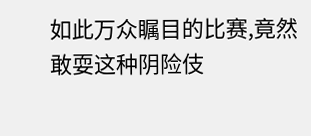如此万众瞩目的比赛,竟然敢耍这种阴险伎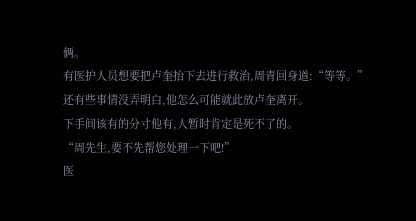俩。
有医护人员想要把卢奎抬下去进行救治,周青回身道:“等等。”
还有些事情没弄明白,他怎么可能就此放卢奎离开。
下手间该有的分寸他有,人暂时肯定是死不了的。
“周先生,要不先帮您处理一下吧!”
医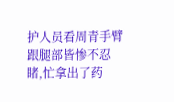护人员看周青手臂跟腿部皆惨不忍睹,忙拿出了药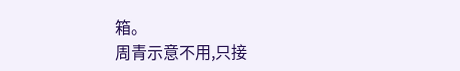箱。
周青示意不用,只接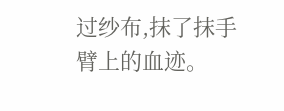过纱布,抹了抹手臂上的血迹。